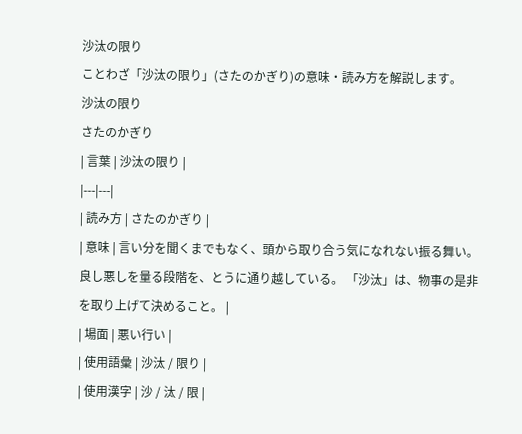沙汰の限り
ことわざ「沙汰の限り」(さたのかぎり)の意味・読み方を解説します。
沙汰の限り
さたのかぎり
| 言葉 | 沙汰の限り |
|---|---|
| 読み方 | さたのかぎり |
| 意味 | 言い分を聞くまでもなく、頭から取り合う気になれない振る舞い。 良し悪しを量る段階を、とうに通り越している。 「沙汰」は、物事の是非を取り上げて決めること。 |
| 場面 | 悪い行い |
| 使用語彙 | 沙汰 / 限り |
| 使用漢字 | 沙 / 汰 / 限 |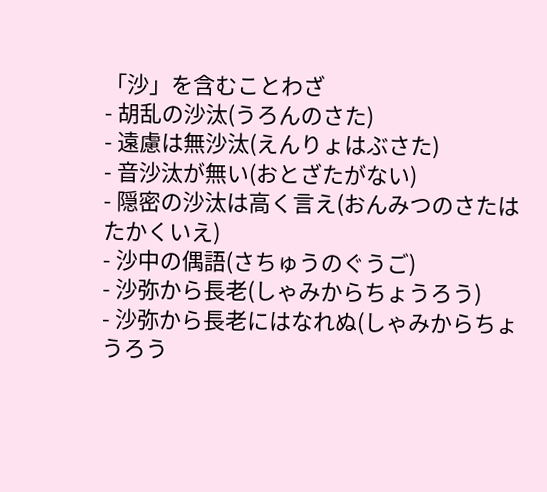「沙」を含むことわざ
- 胡乱の沙汰(うろんのさた)
- 遠慮は無沙汰(えんりょはぶさた)
- 音沙汰が無い(おとざたがない)
- 隠密の沙汰は高く言え(おんみつのさたはたかくいえ)
- 沙中の偶語(さちゅうのぐうご)
- 沙弥から長老(しゃみからちょうろう)
- 沙弥から長老にはなれぬ(しゃみからちょうろう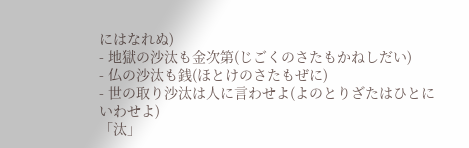にはなれぬ)
- 地獄の沙汰も金次第(じごくのさたもかねしだい)
- 仏の沙汰も銭(ほとけのさたもぜに)
- 世の取り沙汰は人に言わせよ(よのとりざたはひとにいわせよ)
「汰」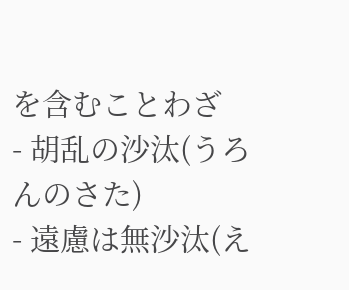を含むことわざ
- 胡乱の沙汰(うろんのさた)
- 遠慮は無沙汰(え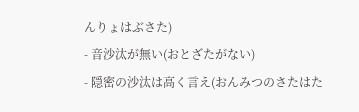んりょはぶさた)
- 音沙汰が無い(おとざたがない)
- 隠密の沙汰は高く言え(おんみつのさたはた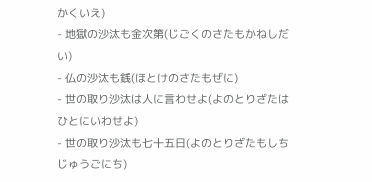かくいえ)
- 地獄の沙汰も金次第(じごくのさたもかねしだい)
- 仏の沙汰も銭(ほとけのさたもぜに)
- 世の取り沙汰は人に言わせよ(よのとりざたはひとにいわせよ)
- 世の取り沙汰も七十五日(よのとりざたもしちじゅうごにち)